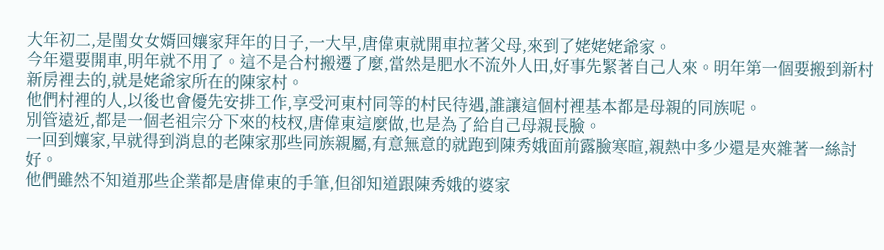大年初二,是閨女女婿回孃家拜年的日子,一大早,唐偉東就開車拉著父母,來到了姥姥姥爺家。
今年還要開車,明年就不用了。這不是合村搬遷了麼,當然是肥水不流外人田,好事先緊著自己人來。明年第一個要搬到新村新房裡去的,就是姥爺家所在的陳家村。
他們村裡的人,以後也會優先安排工作,享受河東村同等的村民待遇,誰讓這個村裡基本都是母親的同族呢。
別管遠近,都是一個老祖宗分下來的枝杈,唐偉東這麼做,也是為了給自己母親長臉。
一回到孃家,早就得到消息的老陳家那些同族親屬,有意無意的就跑到陳秀娥面前露臉寒暄,親熱中多少還是夾雜著一絲討好。
他們雖然不知道那些企業都是唐偉東的手筆,但卻知道跟陳秀娥的婆家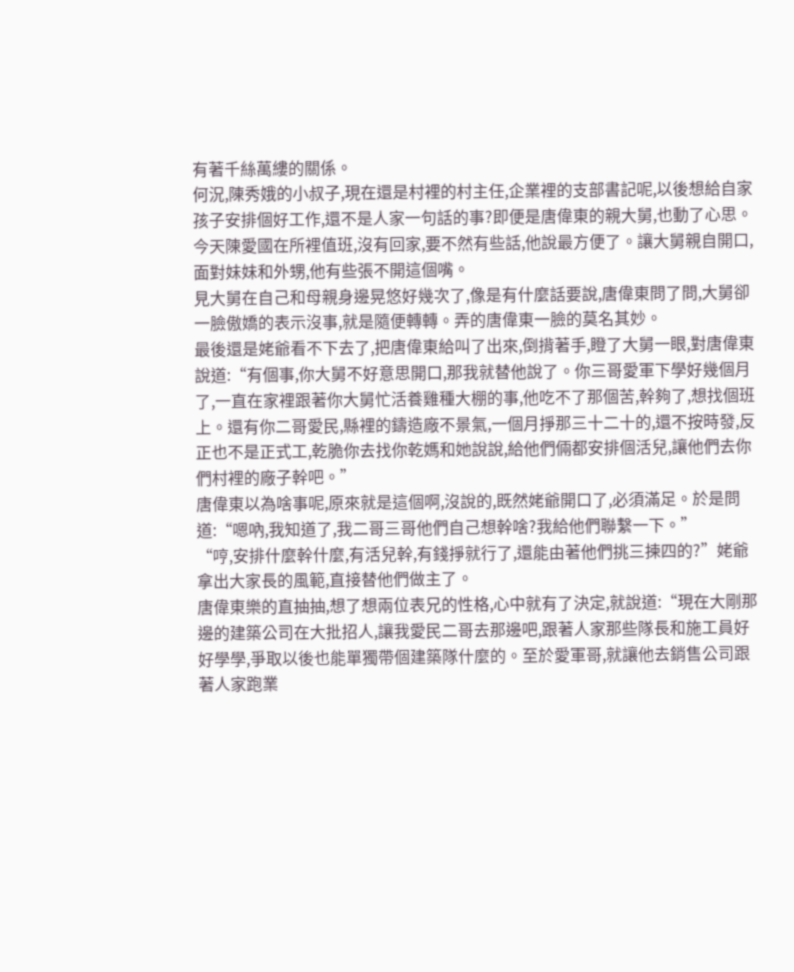有著千絲萬縷的關係。
何況,陳秀娥的小叔子,現在還是村裡的村主任,企業裡的支部書記呢,以後想給自家孩子安排個好工作,還不是人家一句話的事?即便是唐偉東的親大舅,也動了心思。
今天陳愛國在所裡值班,沒有回家,要不然有些話,他說最方便了。讓大舅親自開口,面對妹妹和外甥,他有些張不開這個嘴。
見大舅在自己和母親身邊晃悠好幾次了,像是有什麼話要說,唐偉東問了問,大舅卻一臉傲嬌的表示沒事,就是隨便轉轉。弄的唐偉東一臉的莫名其妙。
最後還是姥爺看不下去了,把唐偉東給叫了出來,倒揹著手,瞪了大舅一眼,對唐偉東說道:“有個事,你大舅不好意思開口,那我就替他說了。你三哥愛軍下學好幾個月了,一直在家裡跟著你大舅忙活養雞種大棚的事,他吃不了那個苦,幹夠了,想找個班上。還有你二哥愛民,縣裡的鑄造廠不景氣,一個月掙那三十二十的,還不按時發,反正也不是正式工,乾脆你去找你乾媽和她說說,給他們倆都安排個活兒,讓他們去你們村裡的廠子幹吧。”
唐偉東以為啥事呢,原來就是這個啊,沒說的,既然姥爺開口了,必須滿足。於是問道:“嗯吶,我知道了,我二哥三哥他們自己想幹啥?我給他們聯繫一下。”
“哼,安排什麼幹什麼,有活兒幹,有錢掙就行了,還能由著他們挑三揀四的?”姥爺拿出大家長的風範,直接替他們做主了。
唐偉東樂的直抽抽,想了想兩位表兄的性格,心中就有了決定,就說道:“現在大剛那邊的建築公司在大批招人,讓我愛民二哥去那邊吧,跟著人家那些隊長和施工員好好學學,爭取以後也能單獨帶個建築隊什麼的。至於愛軍哥,就讓他去銷售公司跟著人家跑業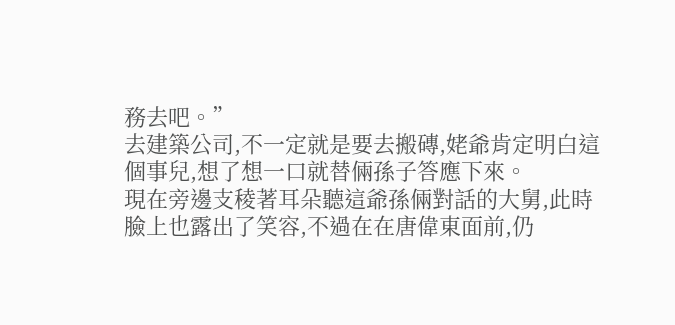務去吧。”
去建築公司,不一定就是要去搬磚,姥爺肯定明白這個事兒,想了想一口就替倆孫子答應下來。
現在旁邊支稜著耳朵聽這爺孫倆對話的大舅,此時臉上也露出了笑容,不過在在唐偉東面前,仍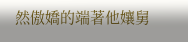然傲嬌的端著他孃舅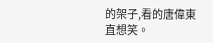的架子,看的唐偉東直想笑。